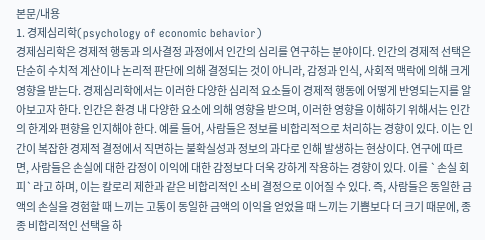본문/내용
1. 경제심리학(psychology of economic behavior)
경제심리학은 경제적 행동과 의사결정 과정에서 인간의 심리를 연구하는 분야이다. 인간의 경제적 선택은 단순히 수치적 계산이나 논리적 판단에 의해 결정되는 것이 아니라, 감정과 인식, 사회적 맥락에 의해 크게 영향을 받는다. 경제심리학에서는 이러한 다양한 심리적 요소들이 경제적 행동에 어떻게 반영되는지를 알아보고자 한다. 인간은 환경 내 다양한 요소에 의해 영향을 받으며, 이러한 영향을 이해하기 위해서는 인간의 한계와 편향을 인지해야 한다. 예를 들어, 사람들은 정보를 비합리적으로 처리하는 경향이 있다. 이는 인간이 복잡한 경제적 결정에서 직면하는 불확실성과 정보의 과다로 인해 발생하는 현상이다. 연구에 따르면, 사람들은 손실에 대한 감정이 이익에 대한 감정보다 더욱 강하게 작용하는 경향이 있다. 이를 `손실 회피`라고 하며, 이는 칼로리 제한과 같은 비합리적인 소비 결정으로 이어질 수 있다. 즉, 사람들은 동일한 금액의 손실을 경험할 때 느끼는 고통이 동일한 금액의 이익을 얻었을 때 느끼는 기쁨보다 더 크기 때문에, 종종 비합리적인 선택을 하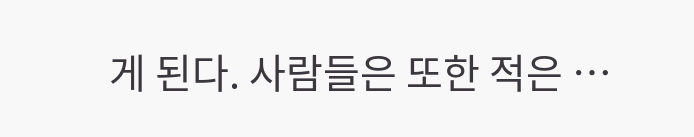게 된다. 사람들은 또한 적은 …